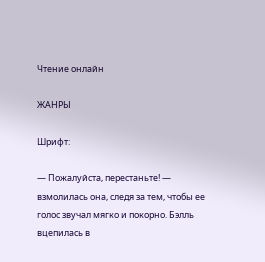Чтение онлайн

ЖАНРЫ

Шрифт:

— Пожалуйста, перестаньте! — взмолилась она, следя за тем, чтобы ее голос звучал мягко и покорно. Бэлль вцепилась в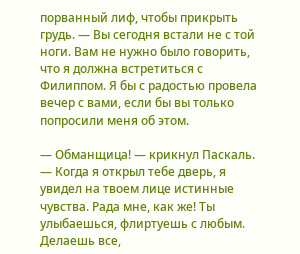порванный лиф, чтобы прикрыть грудь. — Вы сегодня встали не с той ноги. Вам не нужно было говорить, что я должна встретиться с Филиппом. Я бы с радостью провела вечер с вами, если бы вы только попросили меня об этом.

— Обманщица! — крикнул Паскаль. — Когда я открыл тебе дверь, я увидел на твоем лице истинные чувства. Рада мне, как же! Ты улыбаешься, флиртуешь с любым. Делаешь все,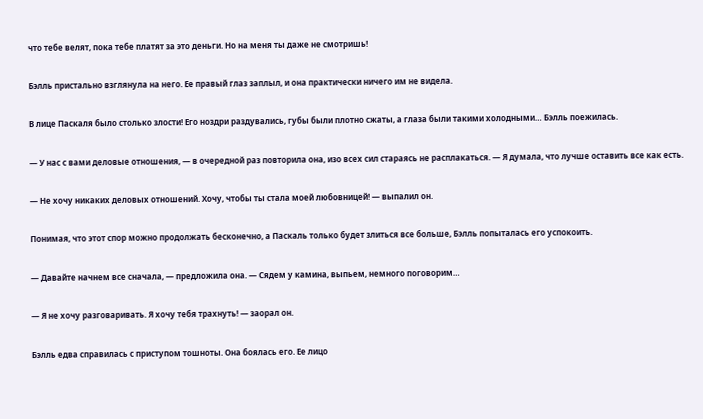что тебе велят, пока тебе платят за это деньги. Но на меня ты даже не смотришь!

Бэлль пристально взглянула на него. Ее правый глаз заплыл, и она практически ничего им не видела.

В лице Паскаля было столько злости! Его ноздри раздувались, губы были плотно сжаты, а глаза были такими холодными… Бэлль поежилась.

— У нас с вами деловые отношения, — в очередной раз повторила она, изо всех сил стараясь не расплакаться. — Я думала, что лучше оставить все как есть.

— Не хочу никаких деловых отношений. Хочу, чтобы ты стала моей любовницей! — выпалил он.

Понимая, что этот спор можно продолжать бесконечно, а Паскаль только будет злиться все больше, Бэлль попыталась его успокоить.

— Давайте начнем все сначала, — предложила она. — Сядем у камина, выпьем, немного поговорим…

— Я не хочу разговаривать. Я хочу тебя трахнуть! — заорал он.

Бэлль едва справилась с приступом тошноты. Она боялась его. Ее лицо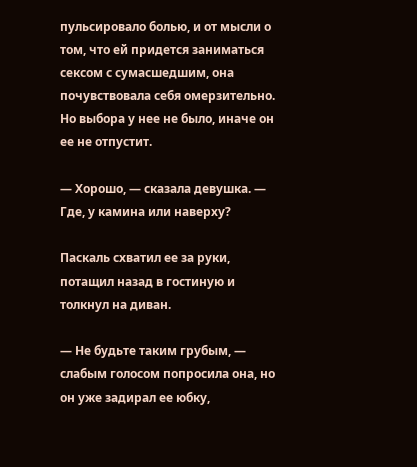пульсировало болью, и от мысли о том, что ей придется заниматься сексом с сумасшедшим, она почувствовала себя омерзительно. Но выбора у нее не было, иначе он ее не отпустит.

— Хорошо, — сказала девушка. — Где, у камина или наверху?

Паскаль схватил ее за руки, потащил назад в гостиную и толкнул на диван.

— Не будьте таким грубым, — слабым голосом попросила она, но он уже задирал ее юбку,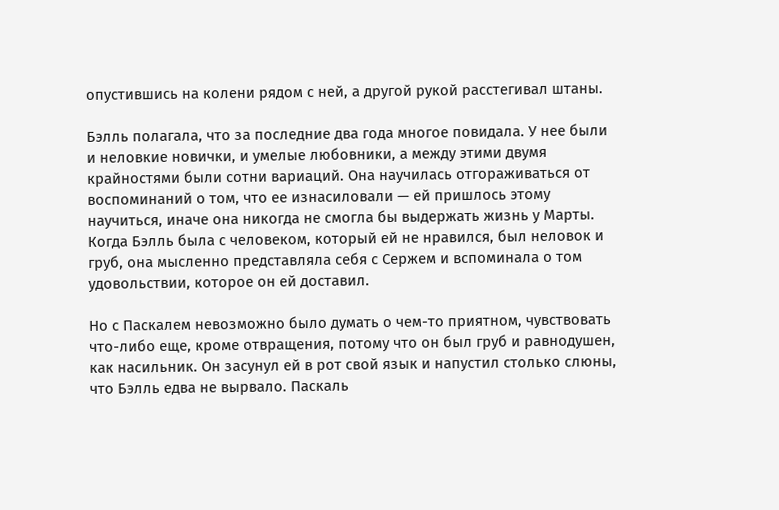опустившись на колени рядом с ней, а другой рукой расстегивал штаны.

Бэлль полагала, что за последние два года многое повидала. У нее были и неловкие новички, и умелые любовники, а между этими двумя крайностями были сотни вариаций. Она научилась отгораживаться от воспоминаний о том, что ее изнасиловали — ей пришлось этому научиться, иначе она никогда не смогла бы выдержать жизнь у Марты. Когда Бэлль была с человеком, который ей не нравился, был неловок и груб, она мысленно представляла себя с Сержем и вспоминала о том удовольствии, которое он ей доставил.

Но с Паскалем невозможно было думать о чем-то приятном, чувствовать что-либо еще, кроме отвращения, потому что он был груб и равнодушен, как насильник. Он засунул ей в рот свой язык и напустил столько слюны, что Бэлль едва не вырвало. Паскаль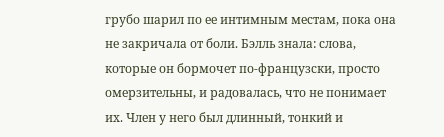грубо шарил по ее интимным местам, пока она не закричала от боли. Бэлль знала: слова, которые он бормочет по-французски, просто омерзительны, и радовалась, что не понимает их. Член у него был длинный, тонкий и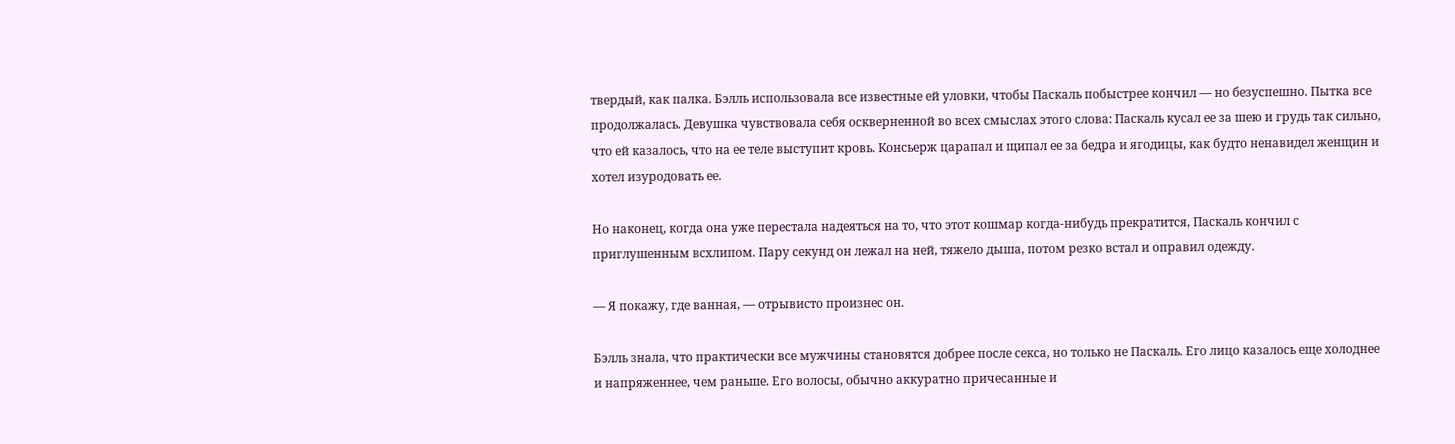твердый, как палка. Бэлль использовала все известные ей уловки, чтобы Паскаль побыстрее кончил — но безуспешно. Пытка все продолжалась. Девушка чувствовала себя оскверненной во всех смыслах этого слова: Паскаль кусал ее за шею и грудь так сильно, что ей казалось, что на ее теле выступит кровь. Консьерж царапал и щипал ее за бедра и ягодицы, как будто ненавидел женщин и хотел изуродовать ее.

Но наконец, когда она уже перестала надеяться на то, что этот кошмар когда-нибудь прекратится, Паскаль кончил с приглушенным всхлипом. Пару секунд он лежал на ней, тяжело дыша, потом резко встал и оправил одежду.

— Я покажу, где ванная, — отрывисто произнес он.

Бэлль знала, что практически все мужчины становятся добрее после секса, но только не Паскаль. Его лицо казалось еще холоднее и напряженнее, чем раньше. Его волосы, обычно аккуратно причесанные и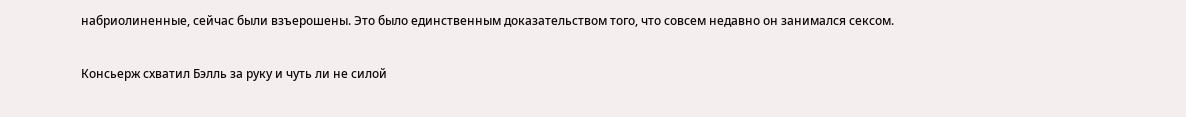набриолиненные, сейчас были взъерошены. Это было единственным доказательством того, что совсем недавно он занимался сексом.

Консьерж схватил Бэлль за руку и чуть ли не силой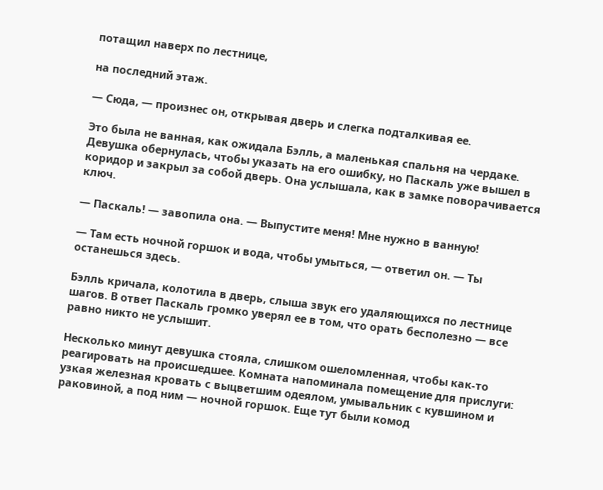потащил наверх по лестнице,

на последний этаж.

— Сюда, — произнес он, открывая дверь и слегка подталкивая ее.

Это была не ванная, как ожидала Бэлль, а маленькая спальня на чердаке. Девушка обернулась, чтобы указать на его ошибку, но Паскаль уже вышел в коридор и закрыл за собой дверь. Она услышала, как в замке поворачивается ключ.

— Паскаль! — завопила она. — Выпустите меня! Мне нужно в ванную!

— Там есть ночной горшок и вода, чтобы умыться, — ответил он. — Ты останешься здесь.

Бэлль кричала, колотила в дверь, слыша звук его удаляющихся по лестнице шагов. В ответ Паскаль громко уверял ее в том, что орать бесполезно — все равно никто не услышит.

Несколько минут девушка стояла, слишком ошеломленная, чтобы как-то реагировать на происшедшее. Комната напоминала помещение для прислуги: узкая железная кровать с выцветшим одеялом, умывальник с кувшином и раковиной, а под ним — ночной горшок. Еще тут были комод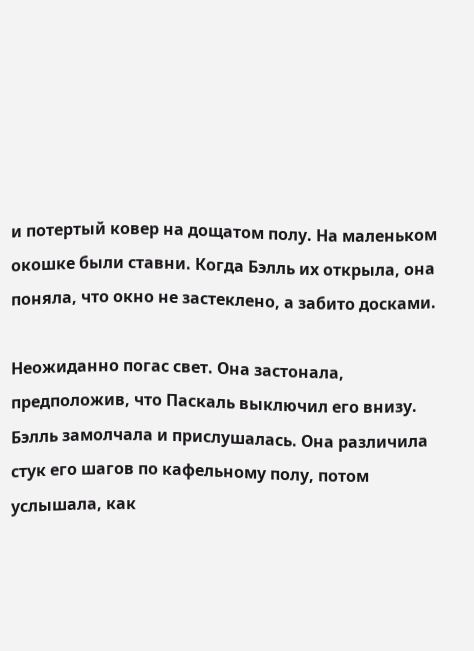и потертый ковер на дощатом полу. На маленьком окошке были ставни. Когда Бэлль их открыла, она поняла, что окно не застеклено, а забито досками.

Неожиданно погас свет. Она застонала, предположив, что Паскаль выключил его внизу. Бэлль замолчала и прислушалась. Она различила стук его шагов по кафельному полу, потом услышала, как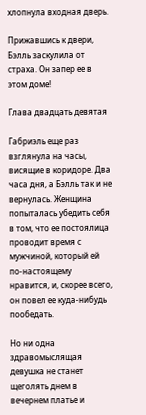хлопнула входная дверь.

Прижавшись к двери, Бэлль заскулила от страха. Он запер ее в этом доме!

Глава двадцать девятая

Габриэль еще раз взглянула на часы, висящие в коридоре. Два часа дня, а Бэлль так и не вернулась. Женщина попыталась убедить себя в том, что ее постоялица проводит время с мужчиной, который ей по-настоящему нравится, и, скорее всего, он повел ее куда-нибудь пообедать.

Но ни одна здравомыслящая девушка не станет щеголять днем в вечернем платье и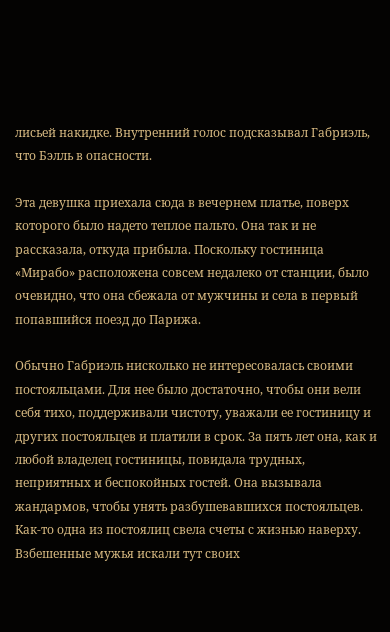лисьей накидке. Внутренний голос подсказывал Габриэль, что Бэлль в опасности.

Эта девушка приехала сюда в вечернем платье, поверх которого было надето теплое пальто. Она так и не рассказала, откуда прибыла. Поскольку гостиница «Мирабо» расположена совсем недалеко от станции, было очевидно, что она сбежала от мужчины и села в первый попавшийся поезд до Парижа.

Обычно Габриэль нисколько не интересовалась своими постояльцами. Для нее было достаточно, чтобы они вели себя тихо, поддерживали чистоту, уважали ее гостиницу и других постояльцев и платили в срок. За пять лет она, как и любой владелец гостиницы, повидала трудных, неприятных и беспокойных гостей. Она вызывала жандармов, чтобы унять разбушевавшихся постояльцев. Как-то одна из постоялиц свела счеты с жизнью наверху. Взбешенные мужья искали тут своих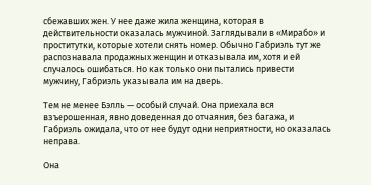сбежавших жен. У нее даже жила женщина, которая в действительности оказалась мужчиной. Заглядывали в «Мирабо» и проститутки, которые хотели снять номер. Обычно Габриэль тут же распознавала продажных женщин и отказывала им, хотя и ей случалось ошибаться. Но как только они пытались привести мужчину, Габриэль указывала им на дверь.

Тем не менее Бэлль — особый случай. Она приехала вся взъерошенная, явно доведенная до отчаяния, без багажа, и Габриэль ожидала, что от нее будут одни неприятности, но оказалась неправа.

Она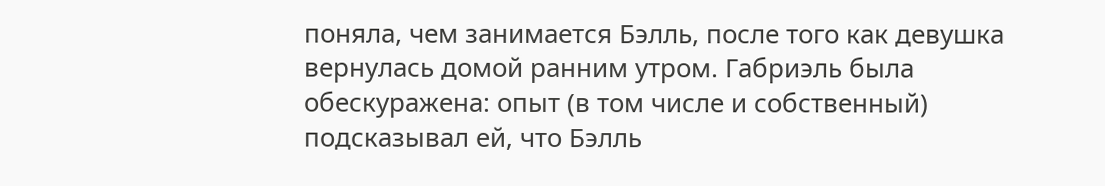поняла, чем занимается Бэлль, после того как девушка вернулась домой ранним утром. Габриэль была обескуражена: опыт (в том числе и собственный) подсказывал ей, что Бэлль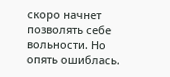скоро начнет позволять себе вольности. Но опять ошиблась.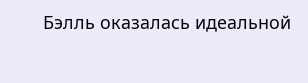Бэлль оказалась идеальной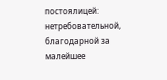постоялицей: нетребовательной, благодарной за малейшее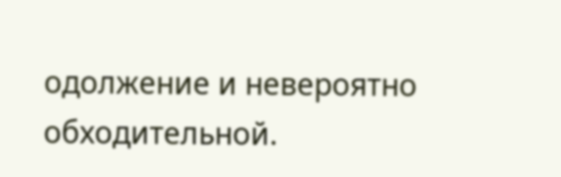одолжение и невероятно обходительной.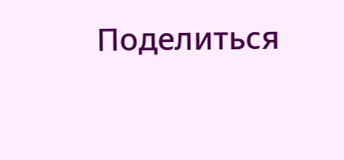Поделиться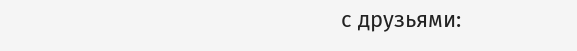с друзьями: